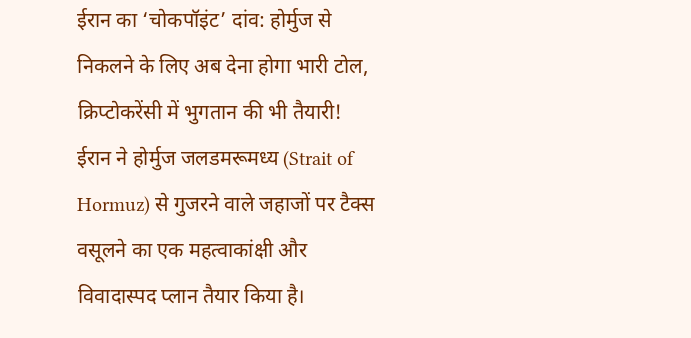ईरान का ‘चोकपॉइंट’ दांव: होर्मुज से निकलने के लिए अब देना होगा भारी टोल, क्रिप्टोकरेंसी में भुगतान की भी तैयारी!
ईरान ने होर्मुज जलडमरूमध्य (Strait of Hormuz) से गुजरने वाले जहाजों पर टैक्स वसूलने का एक महत्वाकांक्षी और विवादास्पद प्लान तैयार किया है।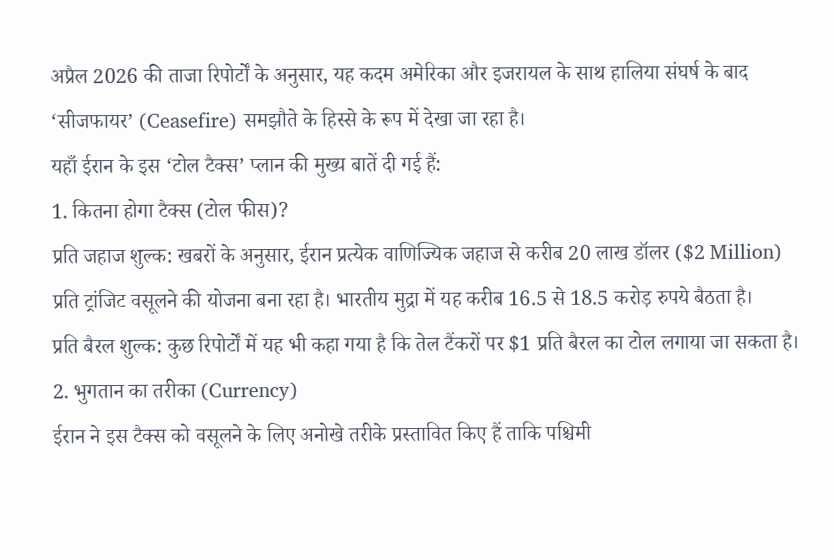अप्रैल 2026 की ताजा रिपोर्टों के अनुसार, यह कदम अमेरिका और इजरायल के साथ हालिया संघर्ष के बाद ‘सीजफायर’ (Ceasefire) समझौते के हिस्से के रूप में देखा जा रहा है।
यहाँ ईरान के इस ‘टोल टैक्स’ प्लान की मुख्य बातें दी गई हैं:
1. कितना होगा टैक्स (टोल फीस)?
प्रति जहाज शुल्क: खबरों के अनुसार, ईरान प्रत्येक वाणिज्यिक जहाज से करीब 20 लाख डॉलर ($2 Million) प्रति ट्रांजिट वसूलने की योजना बना रहा है। भारतीय मुद्रा में यह करीब 16.5 से 18.5 करोड़ रुपये बैठता है।
प्रति बैरल शुल्क: कुछ रिपोर्टों में यह भी कहा गया है कि तेल टैंकरों पर $1 प्रति बैरल का टोल लगाया जा सकता है।
2. भुगतान का तरीका (Currency)
ईरान ने इस टैक्स को वसूलने के लिए अनोखे तरीके प्रस्तावित किए हैं ताकि पश्चिमी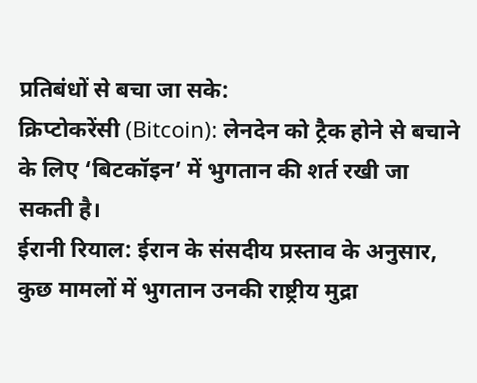प्रतिबंधों से बचा जा सके:
क्रिप्टोकरेंसी (Bitcoin): लेनदेन को ट्रैक होने से बचाने के लिए ‘बिटकॉइन’ में भुगतान की शर्त रखी जा सकती है।
ईरानी रियाल: ईरान के संसदीय प्रस्ताव के अनुसार, कुछ मामलों में भुगतान उनकी राष्ट्रीय मुद्रा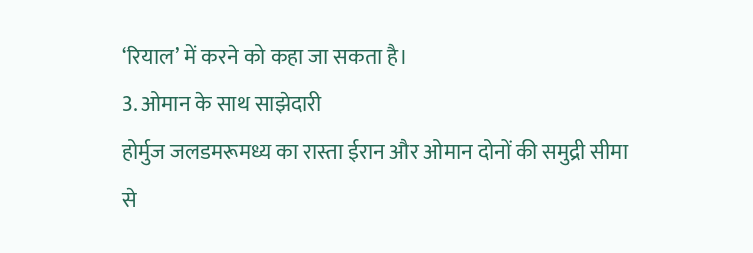‘रियाल’ में करने को कहा जा सकता है।
3. ओमान के साथ साझेदारी
होर्मुज जलडमरूमध्य का रास्ता ईरान और ओमान दोनों की समुद्री सीमा से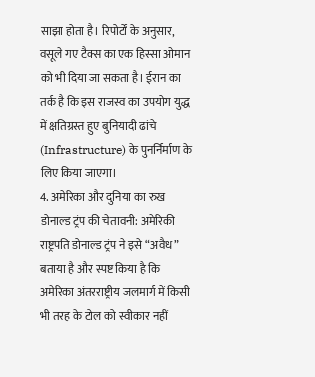साझा होता है। रिपोर्टों के अनुसार, वसूले गए टैक्स का एक हिस्सा ओमान को भी दिया जा सकता है। ईरान का तर्क है कि इस राजस्व का उपयोग युद्ध में क्षतिग्रस्त हुए बुनियादी ढांचे (Infrastructure) के पुनर्निर्माण के लिए किया जाएगा।
4. अमेरिका और दुनिया का रुख
डोनाल्ड ट्रंप की चेतावनी: अमेरिकी राष्ट्रपति डोनाल्ड ट्रंप ने इसे “अवैध” बताया है और स्पष्ट किया है कि अमेरिका अंतरराष्ट्रीय जलमार्ग में किसी भी तरह के टोल को स्वीकार नहीं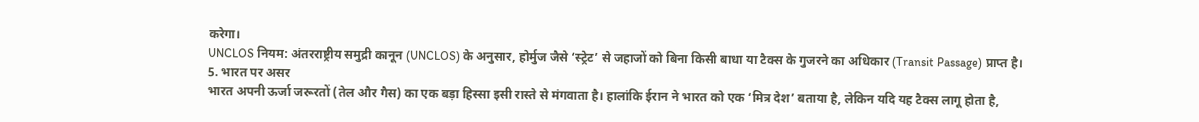करेगा।
UNCLOS नियम: अंतरराष्ट्रीय समुद्री कानून (UNCLOS) के अनुसार, होर्मुज जैसे ‘स्ट्रेट’ से जहाजों को बिना किसी बाधा या टैक्स के गुजरने का अधिकार (Transit Passage) प्राप्त है।
5. भारत पर असर
भारत अपनी ऊर्जा जरूरतों (तेल और गैस) का एक बड़ा हिस्सा इसी रास्ते से मंगवाता है। हालांकि ईरान ने भारत को एक ‘मित्र देश’ बताया है, लेकिन यदि यह टैक्स लागू होता है,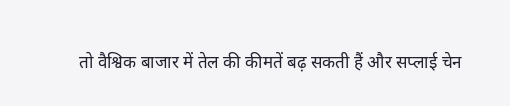तो वैश्विक बाजार में तेल की कीमतें बढ़ सकती हैं और सप्लाई चेन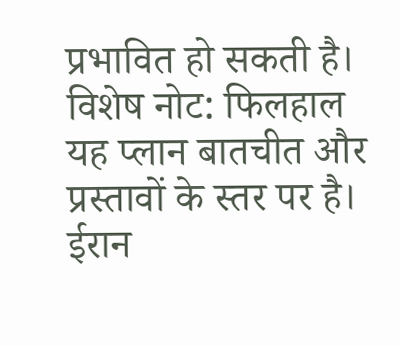प्रभावित हो सकती है।
विशेष नोट: फिलहाल यह प्लान बातचीत और प्रस्तावों के स्तर पर है। ईरान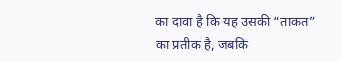का दावा है कि यह उसकी “ताकत” का प्रतीक है, जबकि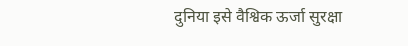दुनिया इसे वैश्विक ऊर्जा सुरक्षा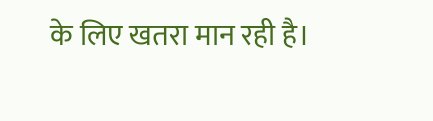के लिए खतरा मान रही है।